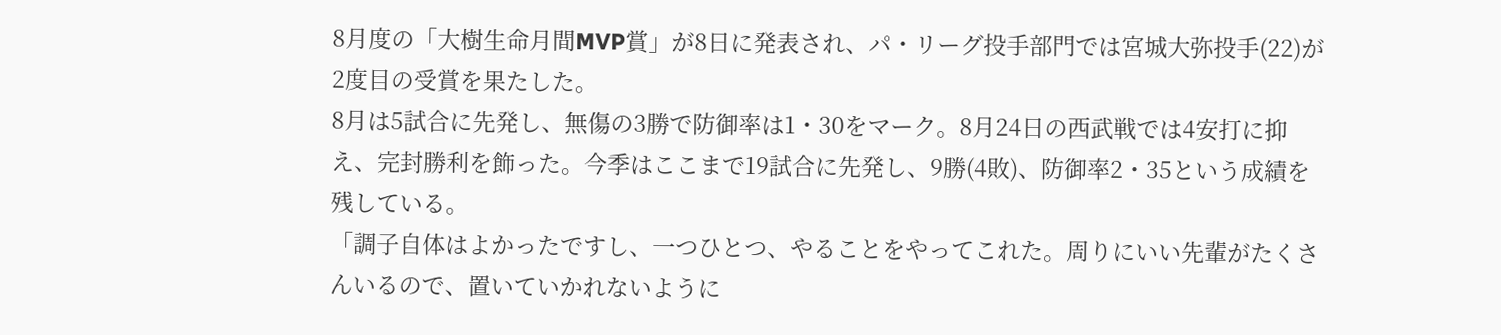8月度の「大樹生命月間MVP賞」が8日に発表され、パ・リーグ投手部門では宮城大弥投手(22)が2度目の受賞を果たした。
8月は5試合に先発し、無傷の3勝で防御率は1・30をマーク。8月24日の西武戦では4安打に抑え、完封勝利を飾った。今季はここまで19試合に先発し、9勝(4敗)、防御率2・35という成績を残している。
「調子自体はよかったですし、一つひとつ、やることをやってこれた。周りにいい先輩がたくさんいるので、置いていかれないように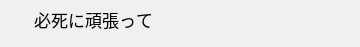必死に頑張って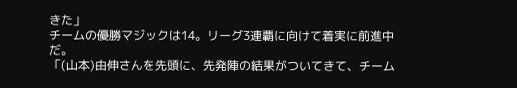きた」
チームの優勝マジックは14。リーグ3連覇に向けて着実に前進中だ。
「(山本)由伸さんを先頭に、先発陣の結果がついてきて、チーム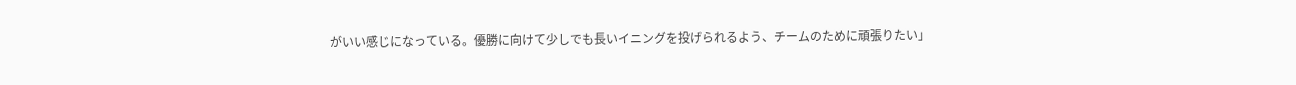がいい感じになっている。優勝に向けて少しでも長いイニングを投げられるよう、チームのために頑張りたい」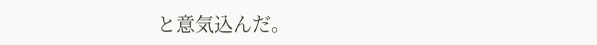と意気込んだ。